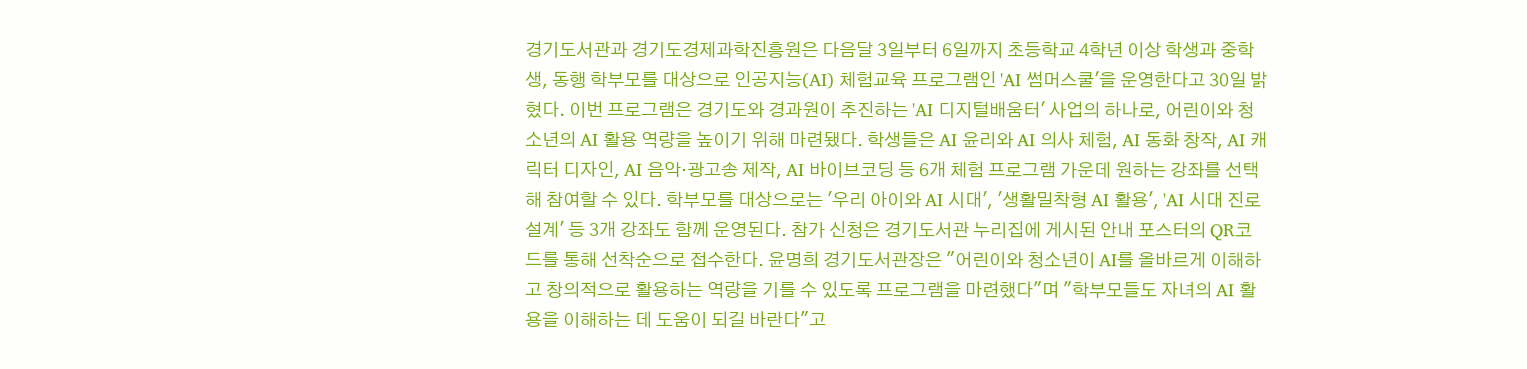경기도서관과 경기도경제과학진흥원은 다음달 3일부터 6일까지 초등학교 4학년 이상 학생과 중학생, 동행 학부모를 대상으로 인공지능(AI) 체험교육 프로그램인 'AI 썸머스쿨'을 운영한다고 30일 밝혔다. 이번 프로그램은 경기도와 경과원이 추진하는 'AI 디지털배움터' 사업의 하나로, 어린이와 청소년의 AI 활용 역량을 높이기 위해 마련됐다. 학생들은 AI 윤리와 AI 의사 체험, AI 동화 창작, AI 캐릭터 디자인, AI 음악·광고송 제작, AI 바이브코딩 등 6개 체험 프로그램 가운데 원하는 강좌를 선택해 참여할 수 있다. 학부모를 대상으로는 '우리 아이와 AI 시대', '생활밀착형 AI 활용', 'AI 시대 진로 설계' 등 3개 강좌도 함께 운영된다. 참가 신청은 경기도서관 누리집에 게시된 안내 포스터의 QR코드를 통해 선착순으로 접수한다. 윤명희 경기도서관장은 "어린이와 청소년이 AI를 올바르게 이해하고 창의적으로 활용하는 역량을 기를 수 있도록 프로그램을 마련했다"며 "학부모들도 자녀의 AI 활용을 이해하는 데 도움이 되길 바란다"고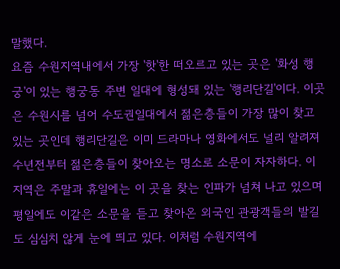말했다.
요즘 수원지역내에서 가장 '핫'한 떠오르고 있는 곳은 '화성 행궁'이 있는 행궁동 주변 일대에 형성돼 있는 '행리단길'이다. 이곳은 수원시를 넘어 수도권일대에서 젊은층들이 가장 많이 찾고 있는 곳인데 행리단길은 이미 드라마나 영화에서도 널리 알려져 수년전부터 젊은층들이 찾아오는 명소로 소문이 자자하다. 이 지역은 주말과 휴일에는 이 곳을 찾는 인파가 넘쳐 나고 있으며 평일에도 이같은 소문을 듣고 찾아온 외국인 관광객들의 발길도 심심치 않게 눈에 띄고 있다. 이처럼 수원지역에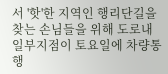서 '핫'한 지역인 행리단길을 찾는 손님들을 위해 도로내 일부지점이 토요일에 차량통행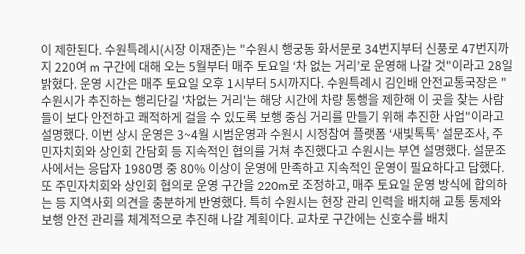이 제한된다. 수원특례시(시장 이재준)는 "수원시 행궁동 화서문로 34번지부터 신풍로 47번지까지 220여 m 구간에 대해 오는 5월부터 매주 토요일 ‘차 없는 거리’로 운영해 나갈 것"이라고 28일 밝혔다. 운영 시간은 매주 토요일 오후 1시부터 5시까지다. 수원특례시 김인배 안전교통국장은 "수원시가 추진하는 행리단길 '차없는 거리'는 해당 시간에 차량 통행을 제한해 이 곳을 찾는 사람들이 보다 안전하고 쾌적하게 걸을 수 있도록 보행 중심 거리를 만들기 위해 추진한 사업"이라고 설명했다. 이번 상시 운영은 3~4월 시범운영과 수원시 시정참여 플랫폼 ‘새빛톡톡’ 설문조사, 주민자치회와 상인회 간담회 등 지속적인 협의를 거쳐 추진했다고 수원시는 부연 설명했다. 설문조사에서는 응답자 1980명 중 80% 이상이 운영에 만족하고 지속적인 운영이 필요하다고 답했다. 또 주민자치회와 상인회 협의로 운영 구간을 220m로 조정하고, 매주 토요일 운영 방식에 합의하는 등 지역사회 의견을 충분하게 반영했다. 특히 수원시는 현장 관리 인력을 배치해 교통 통제와 보행 안전 관리를 체계적으로 추진해 나갈 계획이다. 교차로 구간에는 신호수를 배치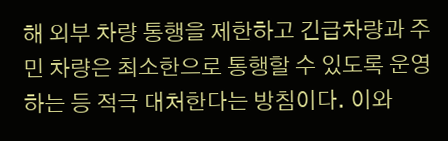해 외부 차량 통행을 제한하고 긴급차량과 주민 차량은 최소한으로 통행할 수 있도록 운영하는 등 적극 대처한다는 방침이다. 이와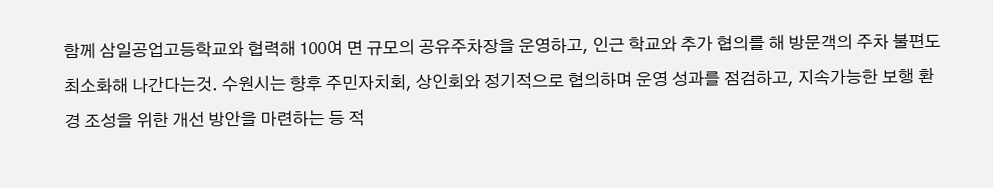함께 삼일공업고등학교와 협력해 100여 면 규모의 공유주차장을 운영하고, 인근 학교와 추가 협의를 해 방문객의 주차 불편도 최소화해 나간다는것. 수원시는 향후 주민자치회, 상인회와 정기적으로 협의하며 운영 성과를 점검하고, 지속가능한 보행 환경 조성을 위한 개선 방안을 마련하는 등 적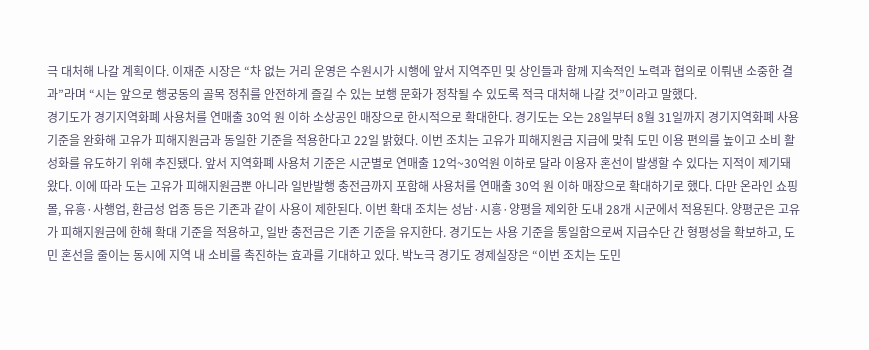극 대처해 나갈 계획이다. 이재준 시장은 “차 없는 거리 운영은 수원시가 시행에 앞서 지역주민 및 상인들과 함께 지속적인 노력과 협의로 이뤄낸 소중한 결과”라며 “시는 앞으로 행궁동의 골목 정취를 안전하게 즐길 수 있는 보행 문화가 정착될 수 있도록 적극 대처해 나갈 것”이라고 말했다.
경기도가 경기지역화폐 사용처를 연매출 30억 원 이하 소상공인 매장으로 한시적으로 확대한다. 경기도는 오는 28일부터 8월 31일까지 경기지역화폐 사용 기준을 완화해 고유가 피해지원금과 동일한 기준을 적용한다고 22일 밝혔다. 이번 조치는 고유가 피해지원금 지급에 맞춰 도민 이용 편의를 높이고 소비 활성화를 유도하기 위해 추진됐다. 앞서 지역화폐 사용처 기준은 시군별로 연매출 12억~30억원 이하로 달라 이용자 혼선이 발생할 수 있다는 지적이 제기돼 왔다. 이에 따라 도는 고유가 피해지원금뿐 아니라 일반발행 충전금까지 포함해 사용처를 연매출 30억 원 이하 매장으로 확대하기로 했다. 다만 온라인 쇼핑몰, 유흥·사행업, 환금성 업종 등은 기존과 같이 사용이 제한된다. 이번 확대 조치는 성남·시흥·양평을 제외한 도내 28개 시군에서 적용된다. 양평군은 고유가 피해지원금에 한해 확대 기준을 적용하고, 일반 충전금은 기존 기준을 유지한다. 경기도는 사용 기준을 통일함으로써 지급수단 간 형평성을 확보하고, 도민 혼선을 줄이는 동시에 지역 내 소비를 촉진하는 효과를 기대하고 있다. 박노극 경기도 경제실장은 “이번 조치는 도민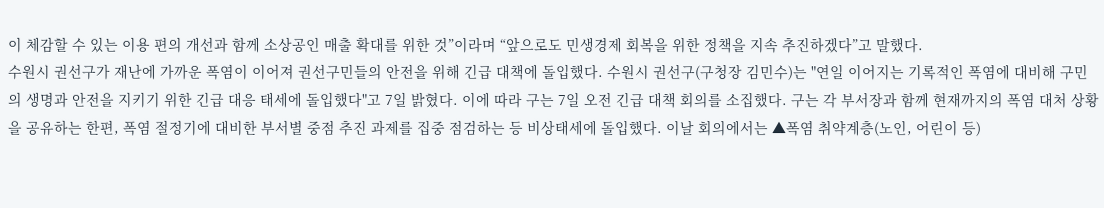이 체감할 수 있는 이용 편의 개선과 함께 소상공인 매출 확대를 위한 것”이라며 “앞으로도 민생경제 회복을 위한 정책을 지속 추진하겠다”고 말했다.
수원시 권선구가 재난에 가까운 폭염이 이어져 권선구민들의 안전을 위해 긴급 대책에 돌입했다. 수원시 권선구(구청장 김민수)는 "연일 이어지는 기록적인 폭염에 대비해 구민의 생명과 안전을 지키기 위한 긴급 대응 태세에 돌입했다"고 7일 밝혔다. 이에 따라 구는 7일 오전 긴급 대책 회의를 소집했다. 구는 각 부서장과 함께 현재까지의 폭염 대처 상황을 공유하는 한편, 폭염 절정기에 대비한 부서별 중점 추진 과제를 집중 점검하는 등 비상태세에 돌입했다. 이날 회의에서는 ▲폭염 취약계층(노인, 어린이 등)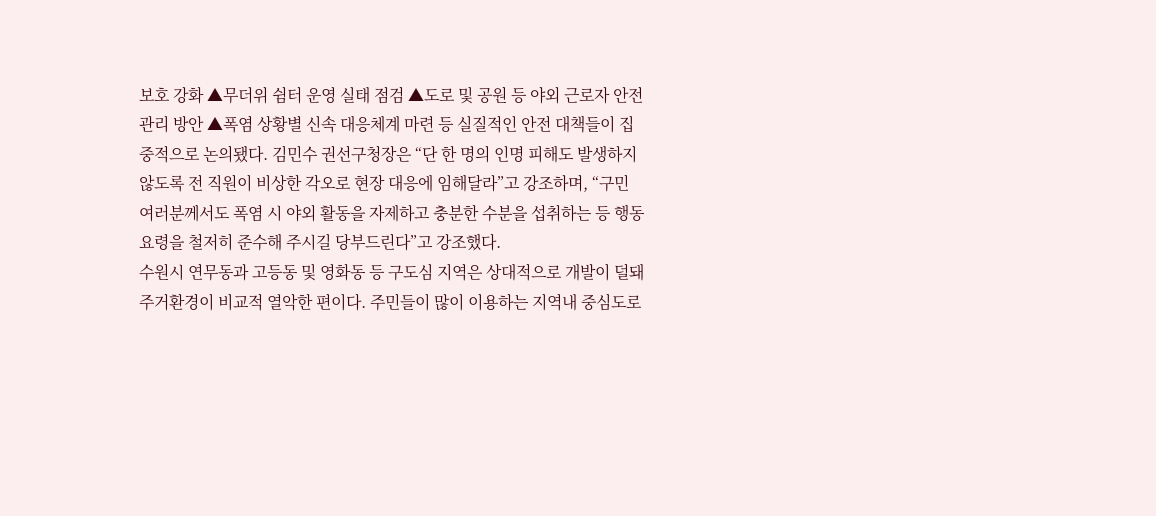보호 강화 ▲무더위 쉼터 운영 실태 점검 ▲도로 및 공원 등 야외 근로자 안전관리 방안 ▲폭염 상황별 신속 대응체계 마련 등 실질적인 안전 대책들이 집중적으로 논의됐다. 김민수 권선구청장은 “단 한 명의 인명 피해도 발생하지 않도록 전 직원이 비상한 각오로 현장 대응에 임해달라”고 강조하며, “구민 여러분께서도 폭염 시 야외 활동을 자제하고 충분한 수분을 섭취하는 등 행동 요령을 철저히 준수해 주시길 당부드린다”고 강조했다.
수원시 연무동과 고등동 및 영화동 등 구도심 지역은 상대적으로 개발이 덜돼 주거환경이 비교적 열악한 편이다. 주민들이 많이 이용하는 지역내 중심도로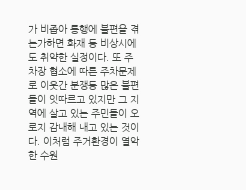가 비좁아 통행에 불편을 겪는가하면 화재 등 비상시에도 취약한 실정이다. 또 주차장 협소에 따른 주차문제로 이웃간 분쟁등 많은 불편들이 잇따르고 있지만 그 지역에 살고 있는 주민들이 오로지 감내해 내고 있는 것이다. 이처럼 주거환경이 열악한 수원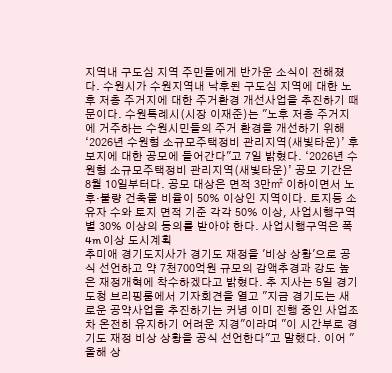지역내 구도심 지역 주민들에게 반가운 소식이 전해졌다. 수원시가 수원지역내 낙후된 구도심 지역에 대한 노후 저층 주거지에 대한 주거환경 개선사업을 추진하기 때문이다. 수원특례시(시장 이재준)는 "노후 저층 주거지에 거주하는 수원시민들의 주거 환경을 개선하기 위해 ‘2026년 수원형 소규모주택정비 관리지역(새빛타운)’ 후보지에 대한 공모에 들어간다"고 7일 밝혔다. ‘2026년 수원형 소규모주택정비 관리지역(새빛타운)’ 공모 기간은 8월 10일부터다. 공모 대상은 면적 3만㎡ 이하이면서 노후·불량 건축물 비율이 50% 이상인 지역이다. 토지등 소유자 수와 토지 면적 기준 각각 50% 이상, 사업시행구역별 30% 이상의 동의를 받아야 한다. 사업시행구역은 폭 4m 이상 도시계획
추미애 경기도지사가 경기도 재정을 '비상 상황'으로 공식 선언하고 약 7천700억원 규모의 감액추경과 강도 높은 재정개혁에 착수하겠다고 밝혔다. 추 지사는 5일 경기도청 브리핑룸에서 기자회견을 열고 "지금 경기도는 새로운 공약사업을 추진하기는 커녕 이미 진행 중인 사업조차 온전히 유지하기 어려운 지경"이라며 "이 시간부로 경기도 재정 비상 상황을 공식 선언한다"고 말했다. 이어 "올해 상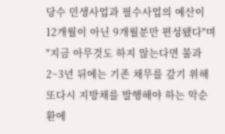당수 민생사업과 필수사업의 예산이 12개월이 아닌 9개월분만 편성됐다"며 "지금 아무것도 하지 않는다면 불과 2~3년 뒤에는 기존 채무를 갚기 위해 또다시 지방채를 발행해야 하는 악순환에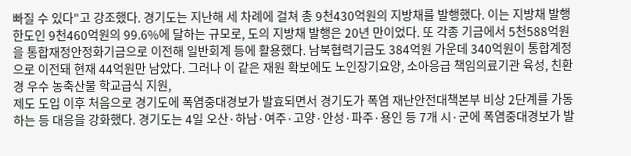빠질 수 있다"고 강조했다. 경기도는 지난해 세 차례에 걸쳐 총 9천430억원의 지방채를 발행했다. 이는 지방채 발행 한도인 9천460억원의 99.6%에 달하는 규모로, 도의 지방채 발행은 20년 만이었다. 또 각종 기금에서 5천588억원을 통합재정안정화기금으로 이전해 일반회계 등에 활용했다. 남북협력기금도 384억원 가운데 340억원이 통합계정으로 이전돼 현재 44억원만 남았다. 그러나 이 같은 재원 확보에도 노인장기요양, 소아응급 책임의료기관 육성, 친환경 우수 농축산물 학교급식 지원,
제도 도입 이후 처음으로 경기도에 폭염중대경보가 발효되면서 경기도가 폭염 재난안전대책본부 비상 2단계를 가동하는 등 대응을 강화했다. 경기도는 4일 오산·하남·여주·고양·안성·파주·용인 등 7개 시·군에 폭염중대경보가 발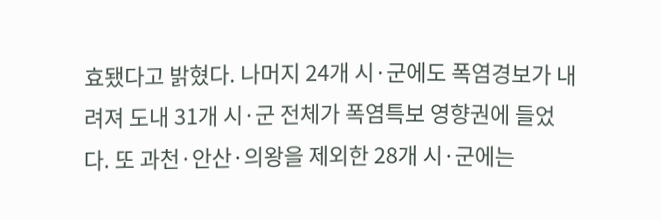효됐다고 밝혔다. 나머지 24개 시·군에도 폭염경보가 내려져 도내 31개 시·군 전체가 폭염특보 영향권에 들었다. 또 과천·안산·의왕을 제외한 28개 시·군에는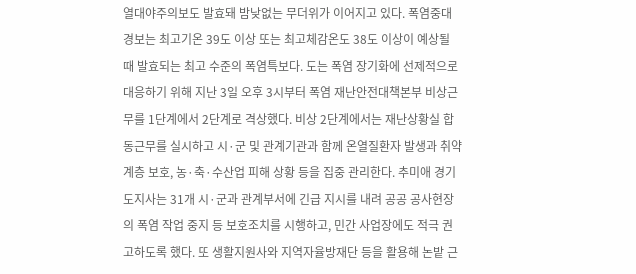열대야주의보도 발효돼 밤낮없는 무더위가 이어지고 있다. 폭염중대경보는 최고기온 39도 이상 또는 최고체감온도 38도 이상이 예상될 때 발효되는 최고 수준의 폭염특보다. 도는 폭염 장기화에 선제적으로 대응하기 위해 지난 3일 오후 3시부터 폭염 재난안전대책본부 비상근무를 1단계에서 2단계로 격상했다. 비상 2단계에서는 재난상황실 합동근무를 실시하고 시·군 및 관계기관과 함께 온열질환자 발생과 취약계층 보호, 농·축·수산업 피해 상황 등을 집중 관리한다. 추미애 경기도지사는 31개 시·군과 관계부서에 긴급 지시를 내려 공공 공사현장의 폭염 작업 중지 등 보호조치를 시행하고, 민간 사업장에도 적극 권고하도록 했다. 또 생활지원사와 지역자율방재단 등을 활용해 논밭 근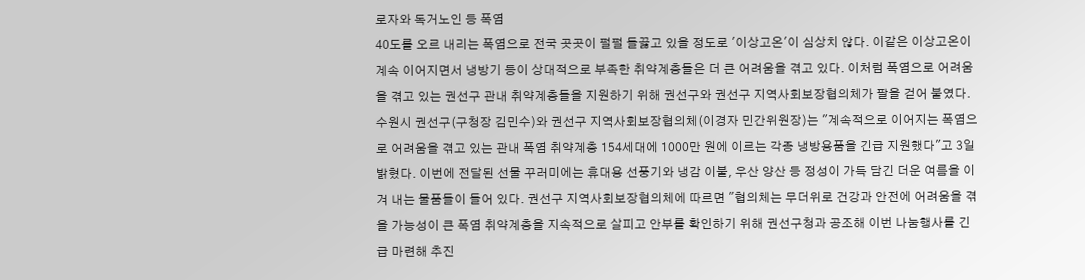로자와 독거노인 등 폭염
40도를 오르 내리는 폭염으로 전국 곳곳이 펄펄 들끓고 있을 정도로 '이상고온'이 심상치 않다. 이같은 이상고온이 계속 이어지면서 냉방기 등이 상대적으로 부족한 취약계층들은 더 큰 어려움을 겪고 있다. 이처럼 폭염으로 어려움을 겪고 있는 권선구 관내 취약계층들을 지원하기 위해 권선구와 권선구 지역사회보장협의체가 팔을 걷어 붙였다. 수원시 권선구(구청장 김민수)와 권선구 지역사회보장협의체(이경자 민간위원장)는 "계속적으로 이어지는 폭염으로 어려움을 겪고 있는 관내 폭염 취약계층 154세대에 1000만 원에 이르는 각종 냉방용품을 긴급 지원했다"고 3일 밝혔다. 이번에 전달된 선물 꾸러미에는 휴대용 선풍기와 냉감 이불, 우산 양산 등 정성이 가득 담긴 더운 여름을 이겨 내는 물품들이 들어 있다. 권선구 지역사회보장협의체에 따르면 "협의체는 무더위로 건강과 안전에 어려움을 겪을 가능성이 큰 폭염 취약계층을 지속적으로 살피고 안부를 확인하기 위해 권선구청과 공조해 이번 나눔행사를 긴급 마련해 추진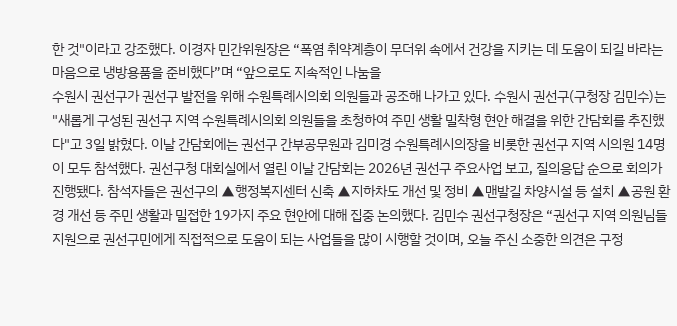한 것"이라고 강조했다. 이경자 민간위원장은 “폭염 취약계층이 무더위 속에서 건강을 지키는 데 도움이 되길 바라는 마음으로 냉방용품을 준비했다”며 “앞으로도 지속적인 나눔을
수원시 권선구가 권선구 발전을 위해 수원특례시의회 의원들과 공조해 나가고 있다. 수원시 권선구(구청장 김민수)는 "새롭게 구성된 권선구 지역 수원특례시의회 의원들을 초청하여 주민 생활 밀착형 현안 해결을 위한 간담회를 추진했다"고 3일 밝혔다. 이날 간담회에는 권선구 간부공무원과 김미경 수원특례시의장을 비롯한 권선구 지역 시의원 14명이 모두 참석했다. 권선구청 대회실에서 열린 이날 간담회는 2026년 권선구 주요사업 보고, 질의응답 순으로 회의가 진행됐다. 참석자들은 권선구의 ▲행정복지센터 신축 ▲지하차도 개선 및 정비 ▲맨발길 차양시설 등 설치 ▲공원 환경 개선 등 주민 생활과 밀접한 19가지 주요 현안에 대해 집중 논의했다. 김민수 권선구청장은 “권선구 지역 의원님들 지원으로 권선구민에게 직접적으로 도움이 되는 사업들을 많이 시행할 것이며, 오늘 주신 소중한 의견은 구정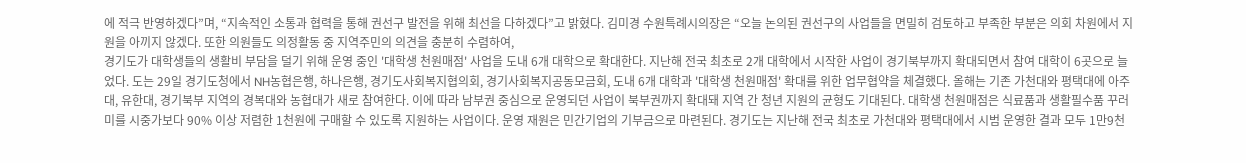에 적극 반영하겠다”며, “지속적인 소통과 협력을 통해 권선구 발전을 위해 최선을 다하겠다”고 밝혔다. 김미경 수원특례시의장은 “오늘 논의된 권선구의 사업들을 면밀히 검토하고 부족한 부분은 의회 차원에서 지원을 아끼지 않겠다. 또한 의원들도 의정활동 중 지역주민의 의견을 충분히 수렴하여,
경기도가 대학생들의 생활비 부담을 덜기 위해 운영 중인 '대학생 천원매점' 사업을 도내 6개 대학으로 확대한다. 지난해 전국 최초로 2개 대학에서 시작한 사업이 경기북부까지 확대되면서 참여 대학이 6곳으로 늘었다. 도는 29일 경기도청에서 NH농협은행, 하나은행, 경기도사회복지협의회, 경기사회복지공동모금회, 도내 6개 대학과 '대학생 천원매점' 확대를 위한 업무협약을 체결했다. 올해는 기존 가천대와 평택대에 아주대, 유한대, 경기북부 지역의 경복대와 농협대가 새로 참여한다. 이에 따라 남부권 중심으로 운영되던 사업이 북부권까지 확대돼 지역 간 청년 지원의 균형도 기대된다. 대학생 천원매점은 식료품과 생활필수품 꾸러미를 시중가보다 90% 이상 저렴한 1천원에 구매할 수 있도록 지원하는 사업이다. 운영 재원은 민간기업의 기부금으로 마련된다. 경기도는 지난해 전국 최초로 가천대와 평택대에서 시범 운영한 결과 모두 1만9천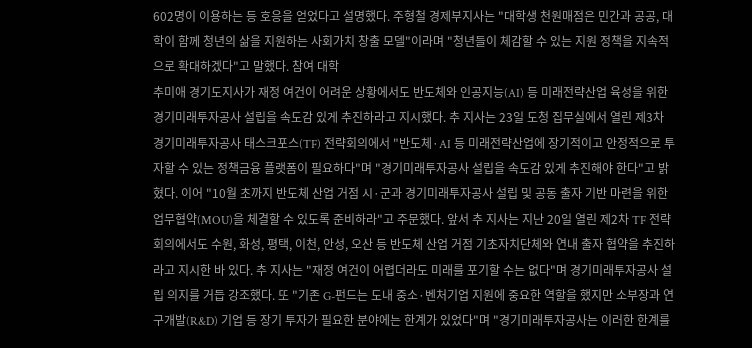602명이 이용하는 등 호응을 얻었다고 설명했다. 주형철 경제부지사는 "대학생 천원매점은 민간과 공공, 대학이 함께 청년의 삶을 지원하는 사회가치 창출 모델"이라며 "청년들이 체감할 수 있는 지원 정책을 지속적으로 확대하겠다"고 말했다. 참여 대학
추미애 경기도지사가 재정 여건이 어려운 상황에서도 반도체와 인공지능(AI) 등 미래전략산업 육성을 위한 경기미래투자공사 설립을 속도감 있게 추진하라고 지시했다. 추 지사는 23일 도청 집무실에서 열린 제3차 경기미래투자공사 태스크포스(TF) 전략회의에서 "반도체·AI 등 미래전략산업에 장기적이고 안정적으로 투자할 수 있는 정책금융 플랫폼이 필요하다"며 "경기미래투자공사 설립을 속도감 있게 추진해야 한다"고 밝혔다. 이어 "10월 초까지 반도체 산업 거점 시·군과 경기미래투자공사 설립 및 공동 출자 기반 마련을 위한 업무협약(MOU)을 체결할 수 있도록 준비하라"고 주문했다. 앞서 추 지사는 지난 20일 열린 제2차 TF 전략회의에서도 수원, 화성, 평택, 이천, 안성, 오산 등 반도체 산업 거점 기초자치단체와 연내 출자 협약을 추진하라고 지시한 바 있다. 추 지사는 "재정 여건이 어렵더라도 미래를 포기할 수는 없다"며 경기미래투자공사 설립 의지를 거듭 강조했다. 또 "기존 G-펀드는 도내 중소·벤처기업 지원에 중요한 역할을 했지만 소부장과 연구개발(R&D) 기업 등 장기 투자가 필요한 분야에는 한계가 있었다"며 "경기미래투자공사는 이러한 한계를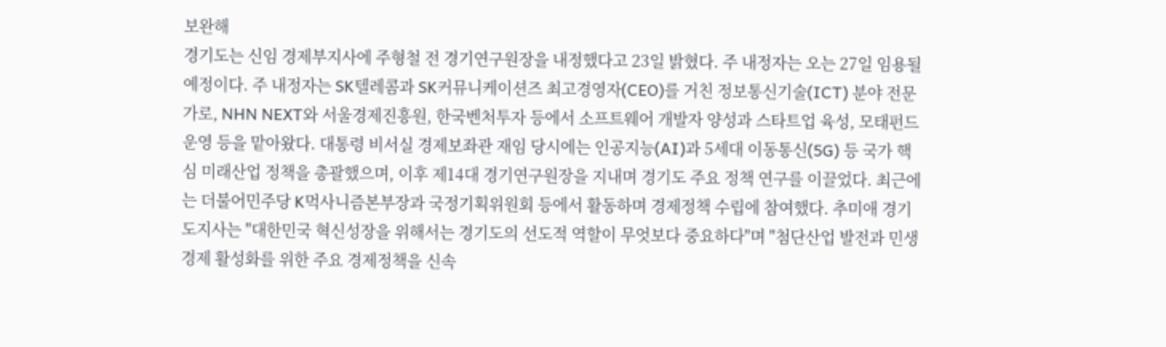보완해
경기도는 신임 경제부지사에 주형철 전 경기연구원장을 내정했다고 23일 밝혔다. 주 내정자는 오는 27일 임용될 예정이다. 주 내정자는 SK텔레콤과 SK커뮤니케이션즈 최고경영자(CEO)를 거친 정보통신기술(ICT) 분야 전문가로, NHN NEXT와 서울경제진흥원, 한국벤처투자 등에서 소프트웨어 개발자 양성과 스타트업 육성, 모태펀드 운영 등을 맡아왔다. 대통령 비서실 경제보좌관 재임 당시에는 인공지능(AI)과 5세대 이동통신(5G) 등 국가 핵심 미래산업 정책을 총괄했으며, 이후 제14대 경기연구원장을 지내며 경기도 주요 정책 연구를 이끌었다. 최근에는 더불어민주당 K먹사니즘본부장과 국정기획위원회 등에서 활동하며 경제정책 수립에 참여했다. 추미애 경기도지사는 "대한민국 혁신성장을 위해서는 경기도의 선도적 역할이 무엇보다 중요하다"며 "첨단산업 발전과 민생경제 활성화를 위한 주요 경제정책을 신속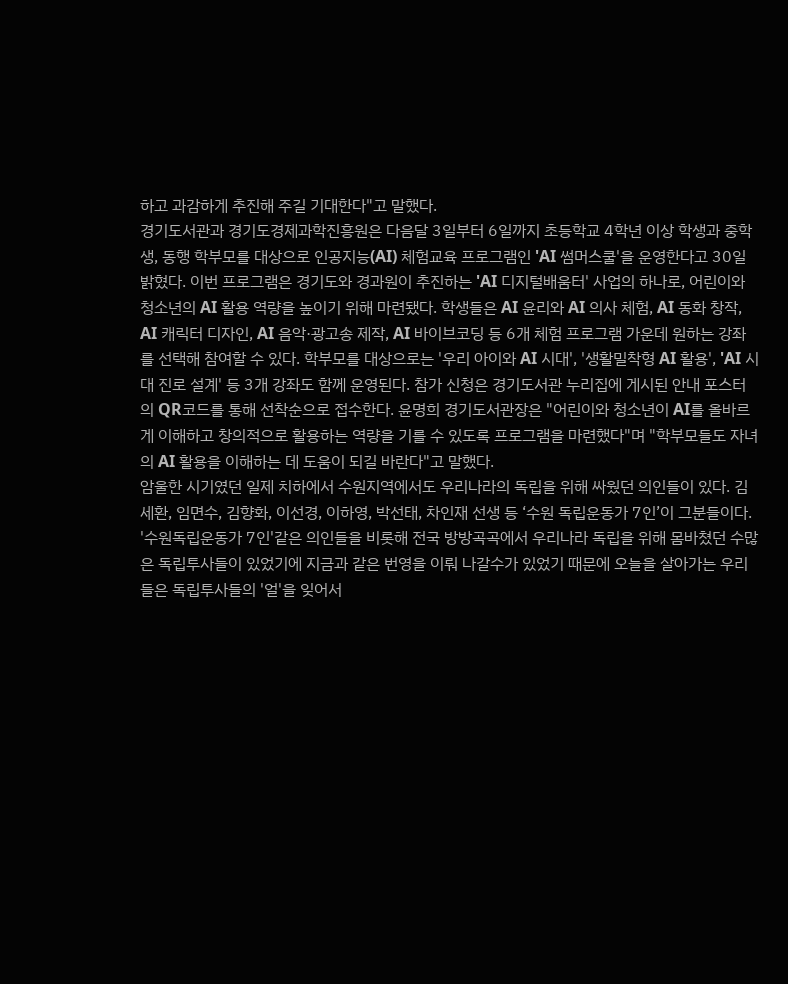하고 과감하게 추진해 주길 기대한다"고 말했다.
경기도서관과 경기도경제과학진흥원은 다음달 3일부터 6일까지 초등학교 4학년 이상 학생과 중학생, 동행 학부모를 대상으로 인공지능(AI) 체험교육 프로그램인 'AI 썸머스쿨'을 운영한다고 30일 밝혔다. 이번 프로그램은 경기도와 경과원이 추진하는 'AI 디지털배움터' 사업의 하나로, 어린이와 청소년의 AI 활용 역량을 높이기 위해 마련됐다. 학생들은 AI 윤리와 AI 의사 체험, AI 동화 창작, AI 캐릭터 디자인, AI 음악·광고송 제작, AI 바이브코딩 등 6개 체험 프로그램 가운데 원하는 강좌를 선택해 참여할 수 있다. 학부모를 대상으로는 '우리 아이와 AI 시대', '생활밀착형 AI 활용', 'AI 시대 진로 설계' 등 3개 강좌도 함께 운영된다. 참가 신청은 경기도서관 누리집에 게시된 안내 포스터의 QR코드를 통해 선착순으로 접수한다. 윤명희 경기도서관장은 "어린이와 청소년이 AI를 올바르게 이해하고 창의적으로 활용하는 역량을 기를 수 있도록 프로그램을 마련했다"며 "학부모들도 자녀의 AI 활용을 이해하는 데 도움이 되길 바란다"고 말했다.
암울한 시기였던 일제 치하에서 수원지역에서도 우리나라의 독립을 위해 싸웠던 의인들이 있다. 김세환, 임면수, 김향화, 이선경, 이하영, 박선태, 차인재 선생 등 ‘수원 독립운동가 7인’이 그분들이다. '수원독립운동가 7인'같은 의인들을 비롯해 전국 방방곡곡에서 우리나라 독립을 위해 몸바쳤던 수많은 독립투사들이 있었기에 지금과 같은 번영을 이뤄 나갈수가 있었기 때문에 오늘을 살아가는 우리들은 독립투사들의 '얼'을 잊어서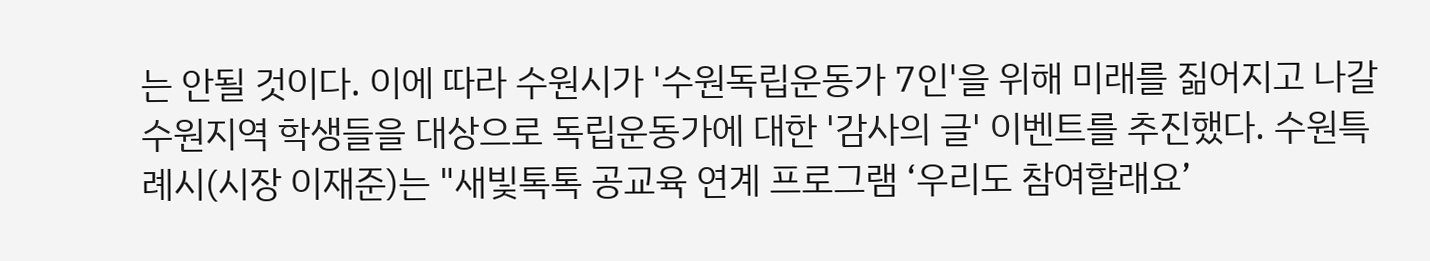는 안될 것이다. 이에 따라 수원시가 '수원독립운동가 7인'을 위해 미래를 짊어지고 나갈 수원지역 학생들을 대상으로 독립운동가에 대한 '감사의 글' 이벤트를 추진했다. 수원특례시(시장 이재준)는 "새빛톡톡 공교육 연계 프로그램 ‘우리도 참여할래요’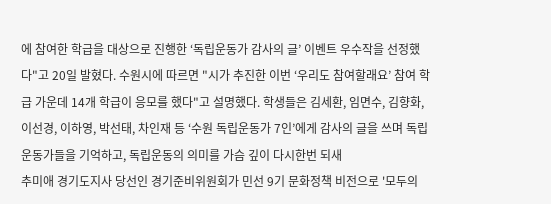에 참여한 학급을 대상으로 진행한 ‘독립운동가 감사의 글’ 이벤트 우수작을 선정했다"고 20일 발혔다. 수원시에 따르면 "시가 추진한 이번 ‘우리도 참여할래요’ 참여 학급 가운데 14개 학급이 응모를 했다"고 설명했다. 학생들은 김세환, 임면수, 김향화, 이선경, 이하영, 박선태, 차인재 등 ‘수원 독립운동가 7인’에게 감사의 글을 쓰며 독립운동가들을 기억하고, 독립운동의 의미를 가슴 깊이 다시한번 되새
추미애 경기도지사 당선인 경기준비위원회가 민선 9기 문화정책 비전으로 '모두의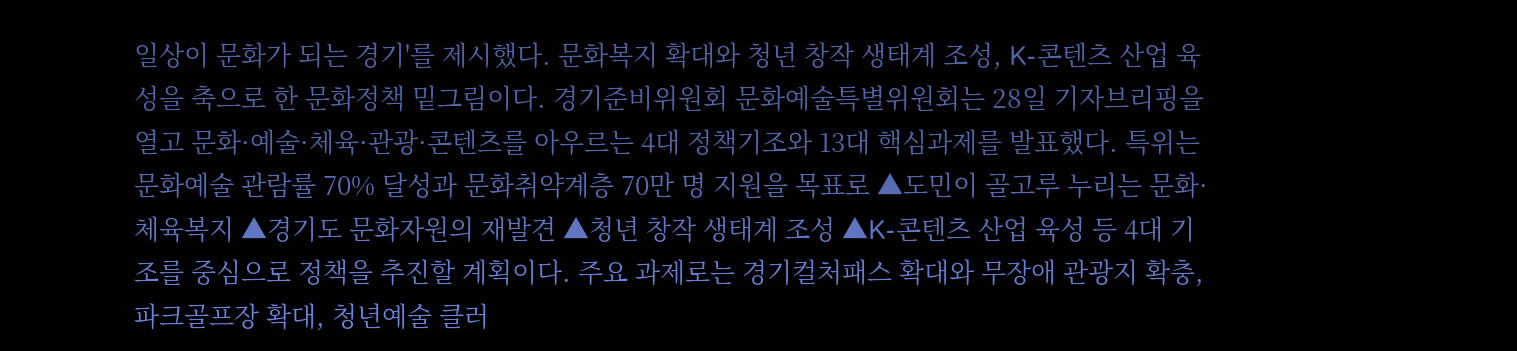일상이 문화가 되는 경기'를 제시했다. 문화복지 확대와 청년 창작 생태계 조성, K-콘텐츠 산업 육성을 축으로 한 문화정책 밑그림이다. 경기준비위원회 문화예술특별위원회는 28일 기자브리핑을 열고 문화·예술·체육·관광·콘텐츠를 아우르는 4대 정책기조와 13대 핵심과제를 발표했다. 특위는 문화예술 관람률 70% 달성과 문화취약계층 70만 명 지원을 목표로 ▲도민이 골고루 누리는 문화·체육복지 ▲경기도 문화자원의 재발견 ▲청년 창작 생태계 조성 ▲K-콘텐츠 산업 육성 등 4대 기조를 중심으로 정책을 추진할 계획이다. 주요 과제로는 경기컬처패스 확대와 무장애 관광지 확충, 파크골프장 확대, 청년예술 클러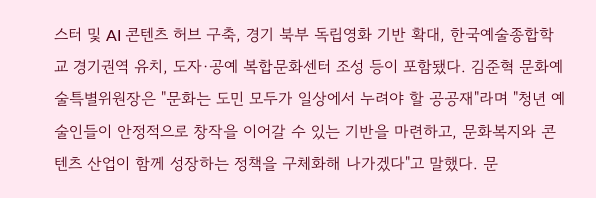스터 및 AI 콘텐츠 허브 구축, 경기 북부 독립영화 기반 확대, 한국예술종합학교 경기권역 유치, 도자·공예 복합문화센터 조성 등이 포함됐다. 김준혁 문화예술특별위원장은 "문화는 도민 모두가 일상에서 누려야 할 공공재"라며 "청년 예술인들이 안정적으로 창작을 이어갈 수 있는 기반을 마련하고, 문화복지와 콘텐츠 산업이 함께 성장하는 정책을 구체화해 나가겠다"고 말했다. 문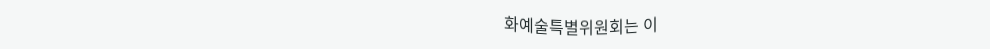화예술특별위원회는 이